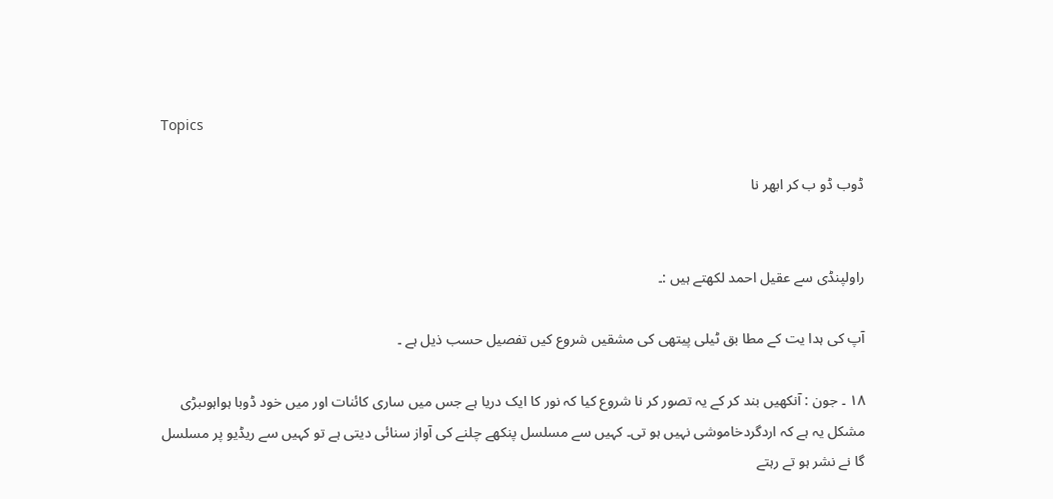Topics

ڈوب ڈو ب کر ابھر نا


راولپنڈی سے عقیل احمد لکھتے ہیں :۔

آپ کی ہدا یت کے مطا بق ٹیلی پیتھی کی مشقیں شروع کیں تفصیل حسب ذیل ہے ۔

۱۸ ۔ جون : آنکھیں بند کر کے یہ تصور کر نا شروع کیا کہ نور کا ایک دریا ہے جس میں ساری کائنات اور میں خود ڈوبا ہواہوںبڑی مشکل یہ ہے کہ اردگردخاموشی نہیں ہو تی۔ کہیں سے مسلسل پنکھے چلنے کی آواز سنائی دیتی ہے تو کہیں سے ریڈیو پر مسلسل گا نے نشر ہو تے رہتے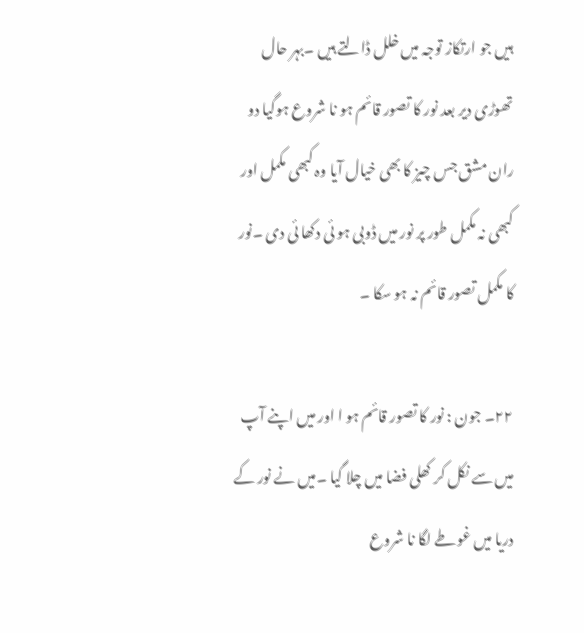ہیں جو ارتکاز توجہ میں خلل ڈالتے ہیں ۔بہر حال تھوڑی دیر بعد نور کا تصور قائم ہو نا شروع ہوگیا دو ران مشق جس چیز کا بھی خیال آیا وہ کبھی مکمل اور کبھی نہ مکمل طور پر نور میں ڈوبی ہو ئی دکھا ئی دی ۔نور کا مکمل تصور قائم نہ ہو سکا ۔

۲۲۔ جون : نور کا تصور قائم ہو ا اور میں اپنے آپ میں سے نکل کر کھلی فضا میں چلا گیا ۔میں نے نور کے دریا میں غوطے لگا نا شروع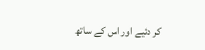کر دئیے اور اس کے ساتھ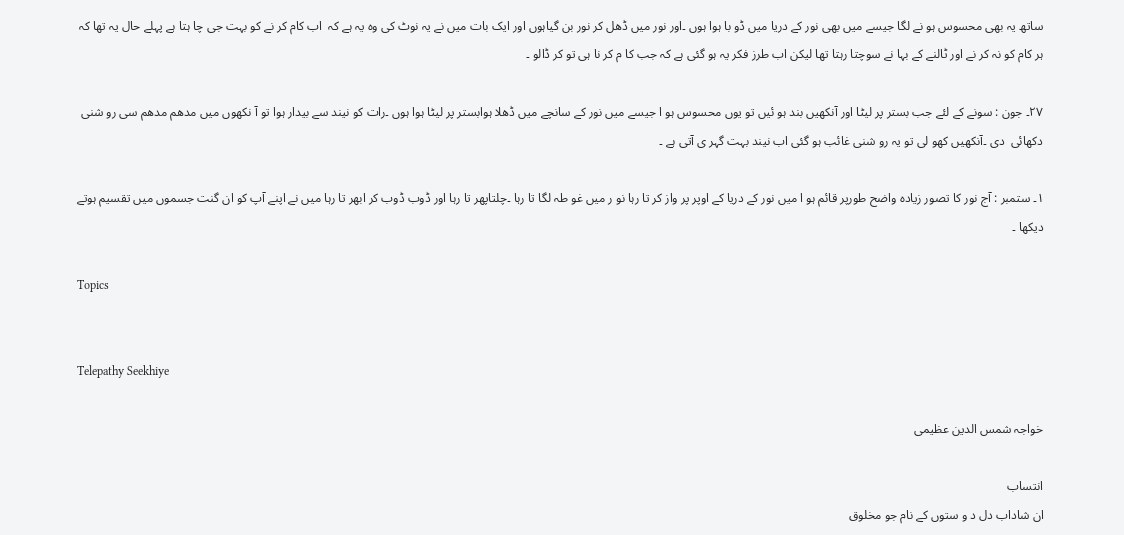ساتھ یہ بھی محسوس ہو نے لگا جیسے میں بھی نور کے دریا میں ڈو با ہوا ہوں ۔اور نور میں ڈھل کر نور بن گیاہوں اور ایک بات میں نے یہ نوٹ کی وہ یہ ہے کہ  اب کام کر نے کو بہت جی چا ہتا ہے پہلے حال یہ تھا کہ ہر کام کو نہ کر نے اور ٹالنے کے بہا نے سوچتا رہتا تھا لیکن اب طرز فکر یہ ہو گئی ہے کہ جب کا م کر نا ہی تو کر ڈالو ۔

۲۷۔ جون : سونے کے لئے جب بستر پر لیٹا اور آنکھیں بند ہو ئیں تو یوں محسوس ہو ا جیسے میں نور کے سانچے میں ڈھلا ہوابستر پر لیٹا ہوا ہوں ۔رات کو نیند سے بیدار ہوا تو آ نکھوں میں مدھم مدھم سی رو شنی دکھائی  دی ۔آنکھیں کھو لی تو یہ رو شنی غائب ہو گئی اب نیند بہت گہر ی آتی ہے ۔

۱۔ ستمبر : آج نور کا تصور زیادہ واضح طورپر قائم ہو ا میں نور کے دریا کے اوپر پر واز کر تا رہا نو ر میں غو طہ لگا تا رہا ۔چلتاپھر تا رہا اور ڈوب ڈوب کر ابھر تا رہا میں نے اپنے آپ کو ان گنت جسموں میں تقسیم ہوتے دیکھا ۔

Topics


Telepathy Seekhiye

خواجہ شمس الدین عظیمی

انتساب
ان شاداب دل د و ستوں کے نام جو مخلوق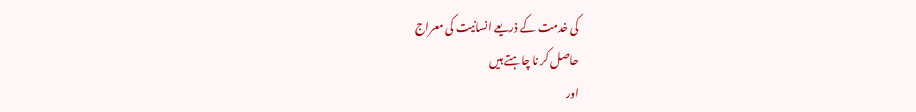کی خدمت کے ذریعے انسانیت کی معراج
حاصل کر نا چاہتے ہیں
اور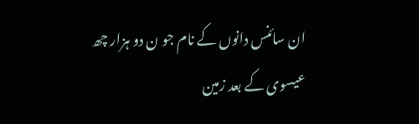ان سائنس دانوں کے نام جو ن دو ہزار چھ عیسوی کے بعد زمین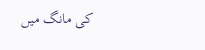کی مانگ میں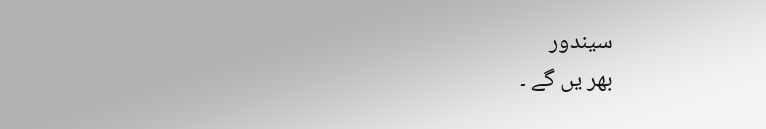سیندور
بھر یں گے ۔